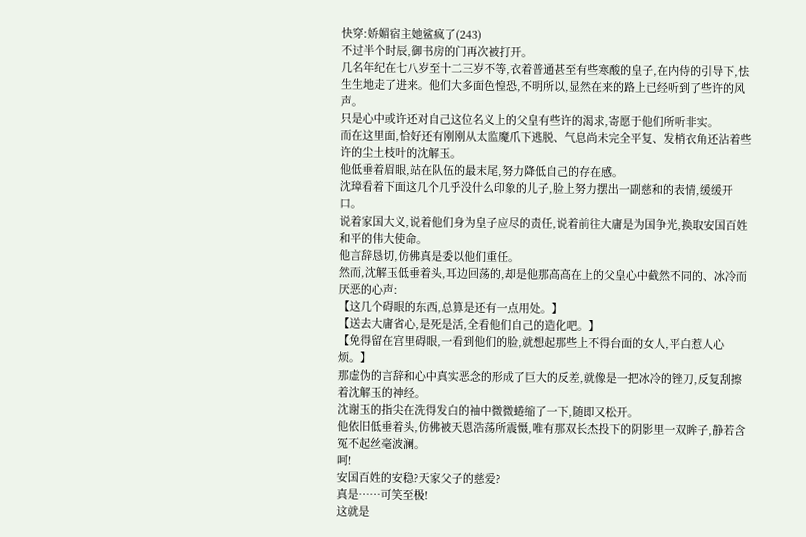快穿:娇媚宿主她鲨疯了(243)
不过半个时辰,御书房的门再次被打开。
几名年纪在七八岁至十二三岁不等,衣着普通甚至有些寒酸的皇子,在内侍的引导下,怯生生地走了进来。他们大多面色惶恐,不明所以,显然在来的路上已经听到了些许的风声。
只是心中或许还对自己这位名义上的父皇有些许的渴求,寄愿于他们所听非实。
而在这里面,恰好还有刚刚从太监魔爪下逃脱、气息尚未完全平复、发梢衣角还沾着些许的尘土枝叶的沈解玉。
他低垂着眉眼,站在队伍的最末尾,努力降低自己的存在感。
沈璋看着下面这几个几乎没什么印象的儿子,脸上努力摆出一副慈和的表情,缓缓开口。
说着家国大义,说着他们身为皇子应尽的责任,说着前往大庸是为国争光,换取安国百姓和平的伟大使命。
他言辞恳切,仿佛真是委以他们重任。
然而,沈解玉低垂着头,耳边回荡的,却是他那高高在上的父皇心中截然不同的、冰冷而厌恶的心声:
【这几个碍眼的东西,总算是还有一点用处。】
【送去大庸省心,是死是活,全看他们自己的造化吧。】
【免得留在宫里碍眼,一看到他们的脸,就想起那些上不得台面的女人,平白惹人心烦。】
那虚伪的言辞和心中真实恶念的形成了巨大的反差,就像是一把冰冷的锉刀,反复刮擦着沈解玉的神经。
沈谢玉的指尖在洗得发白的袖中微微蜷缩了一下,随即又松开。
他依旧低垂着头,仿佛被天恩浩荡所震慑,唯有那双长杰投下的阴影里一双眸子,静若含冤不起丝毫波澜。
呵!
安国百姓的安稳?天家父子的慈爱?
真是……可笑至极!
这就是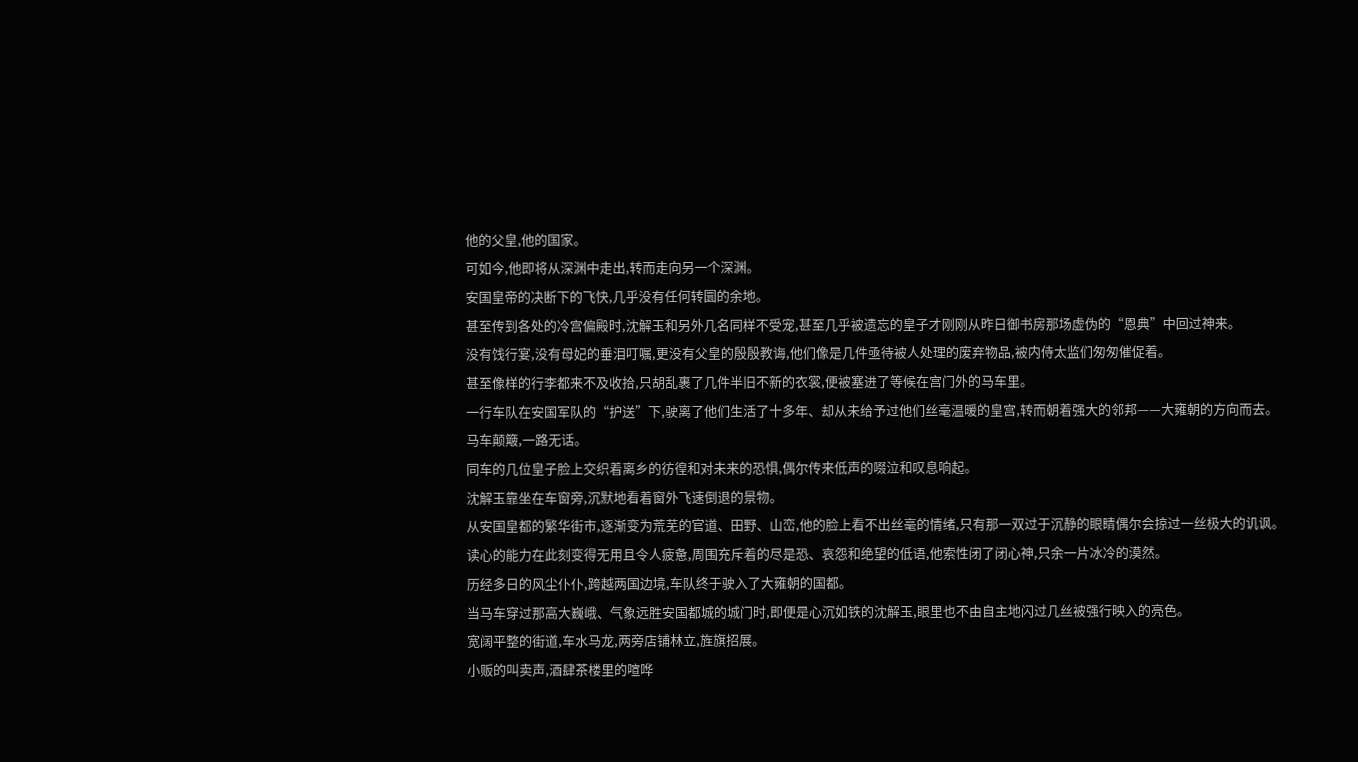他的父皇,他的国家。
可如今,他即将从深渊中走出,转而走向另一个深渊。
安国皇帝的决断下的飞快,几乎没有任何转圜的余地。
甚至传到各处的冷宫偏殿时,沈解玉和另外几名同样不受宠,甚至几乎被遗忘的皇子才刚刚从昨日御书房那场虚伪的“恩典”中回过神来。
没有饯行宴,没有母妃的垂泪叮嘱,更没有父皇的殷殷教诲,他们像是几件亟待被人处理的废弃物品,被内侍太监们匆匆催促着。
甚至像样的行李都来不及收拾,只胡乱裹了几件半旧不新的衣裳,便被塞进了等候在宫门外的马车里。
一行车队在安国军队的“护送”下,驶离了他们生活了十多年、却从未给予过他们丝毫温暖的皇宫,转而朝着强大的邻邦——大雍朝的方向而去。
马车颠簸,一路无话。
同车的几位皇子脸上交织着离乡的彷徨和对未来的恐惧,偶尔传来低声的啜泣和叹息响起。
沈解玉靠坐在车窗旁,沉默地看着窗外飞速倒退的景物。
从安国皇都的繁华街市,逐渐变为荒芜的官道、田野、山峦,他的脸上看不出丝毫的情绪,只有那一双过于沉静的眼睛偶尔会掠过一丝极大的讥讽。
读心的能力在此刻变得无用且令人疲惫,周围充斥着的尽是恐、哀怨和绝望的低语,他索性闭了闭心神,只余一片冰冷的漠然。
历经多日的风尘仆仆,跨越两国边境,车队终于驶入了大雍朝的国都。
当马车穿过那高大巍峨、气象远胜安国都城的城门时,即便是心沉如铁的沈解玉,眼里也不由自主地闪过几丝被强行映入的亮色。
宽阔平整的街道,车水马龙,两旁店铺林立,旌旗招展。
小贩的叫卖声,酒肆茶楼里的喧哗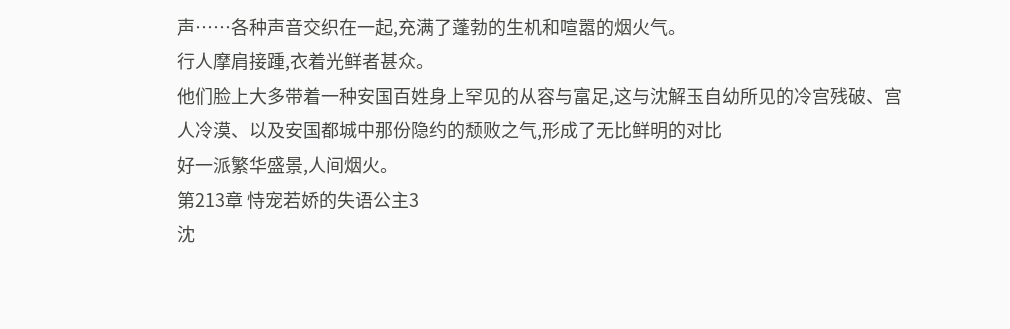声……各种声音交织在一起,充满了蓬勃的生机和喧嚣的烟火气。
行人摩肩接踵,衣着光鲜者甚众。
他们脸上大多带着一种安国百姓身上罕见的从容与富足,这与沈解玉自幼所见的冷宫残破、宫人冷漠、以及安国都城中那份隐约的颓败之气,形成了无比鲜明的对比
好一派繁华盛景,人间烟火。
第213章 恃宠若娇的失语公主3
沈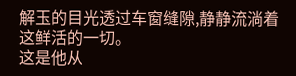解玉的目光透过车窗缝隙,静静流淌着这鲜活的一切。
这是他从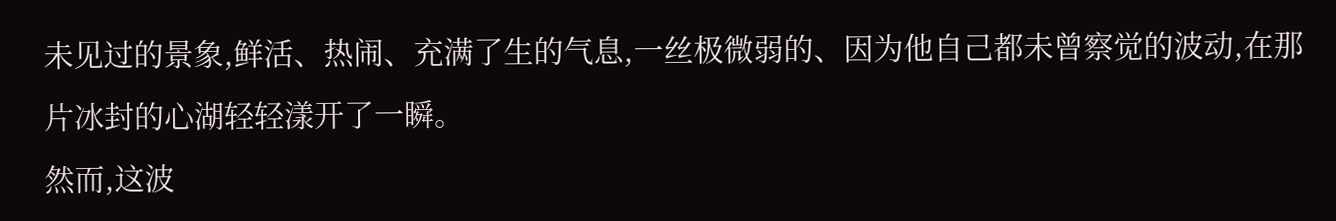未见过的景象,鲜活、热闹、充满了生的气息,一丝极微弱的、因为他自己都未曾察觉的波动,在那片冰封的心湖轻轻漾开了一瞬。
然而,这波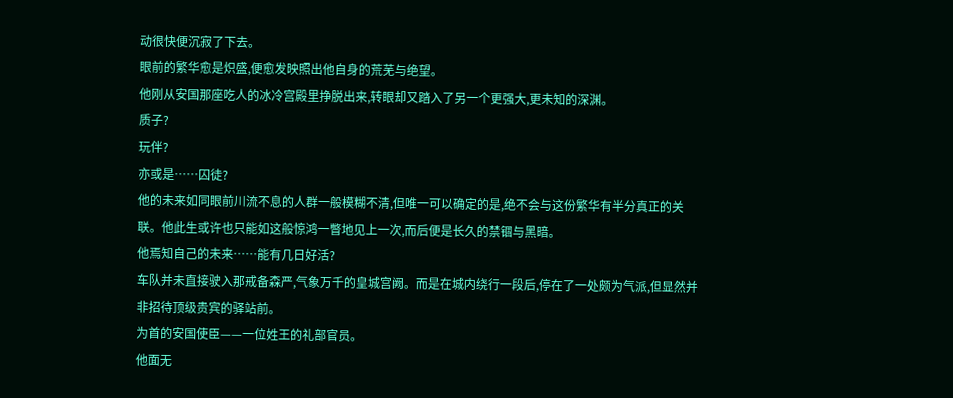动很快便沉寂了下去。
眼前的繁华愈是炽盛,便愈发映照出他自身的荒芜与绝望。
他刚从安国那座吃人的冰冷宫殿里挣脱出来,转眼却又踏入了另一个更强大,更未知的深渊。
质子?
玩伴?
亦或是……囚徒?
他的未来如同眼前川流不息的人群一般模糊不清,但唯一可以确定的是,绝不会与这份繁华有半分真正的关联。他此生或许也只能如这般惊鸿一瞥地见上一次,而后便是长久的禁锢与黑暗。
他焉知自己的未来……能有几日好活?
车队并未直接驶入那戒备森严,气象万千的皇城宫阙。而是在城内绕行一段后,停在了一处颇为气派,但显然并非招待顶级贵宾的驿站前。
为首的安国使臣——一位姓王的礼部官员。
他面无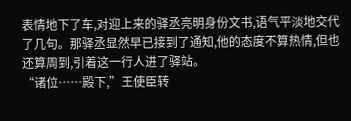表情地下了车,对迎上来的驿丞亮明身份文书,语气平淡地交代了几句。那驿丞显然早已接到了通知,他的态度不算热情,但也还算周到,引着这一行人进了驿站。
“诸位……殿下,”王使臣转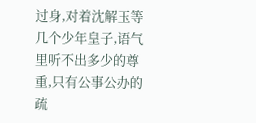过身,对着沈解玉等几个少年皇子,语气里听不出多少的尊重,只有公事公办的疏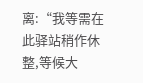离:“我等需在此驿站稍作休整,等候大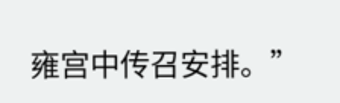雍宫中传召安排。”